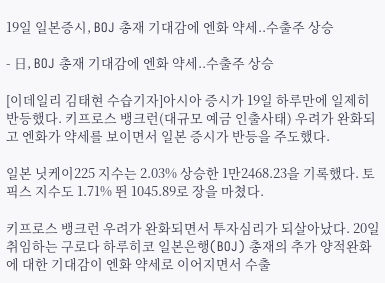19일 일본증시, BOJ 총재 기대감에 엔화 약세..수출주 상승

- 日, BOJ 총재 기대감에 엔화 약세..수출주 상승

[이데일리 김태현 수습기자]아시아 증시가 19일 하루만에 일제히 반등했다. 키프로스 뱅크런(대규모 예금 인출사태) 우려가 완화되고 엔화가 약세를 보이면서 일본 증시가 반등을 주도했다.

일본 닛케이225 지수는 2.03% 상승한 1만2468.23을 기록했다. 토픽스 지수도 1.71% 뛴 1045.89로 장을 마쳤다.

키프로스 뱅크런 우려가 완화되면서 투자심리가 되살아났다. 20일 취임하는 구로다 하루히코 일본은행(BOJ) 총재의 추가 양적완화에 대한 기대감이 엔화 약세로 이어지면서 수출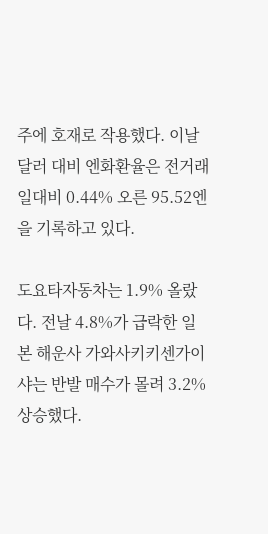주에 호재로 작용했다. 이날 달러 대비 엔화환율은 전거래일대비 0.44% 오른 95.52엔을 기록하고 있다.

도요타자동차는 1.9% 올랐다. 전날 4.8%가 급락한 일본 해운사 가와사키키센가이샤는 반발 매수가 몰려 3.2% 상승했다.